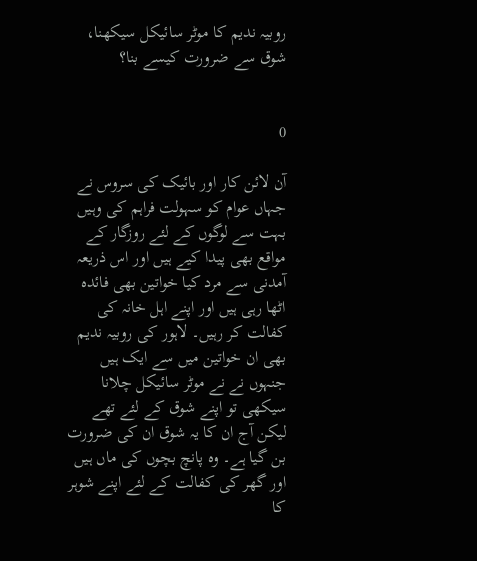روبیہ ندیم کا موٹر سائیکل سیکھنا، شوق سے ضرورت کیسے بنا؟


0

آن لائن کار اور بائیک کی سروس نے جہاں عوام کو سہولت فراہم کی وہیں بہت سے لوگوں کے لئے روزگار کے مواقع بھی پیدا کیے ہیں اور اس ذریعہ آمدنی سے مرد کیا خواتین بھی فائدہ اٹھا رہی ہیں اور اپنے اہل خانہ کی کفالت کر رہیں۔ لاہور کی روبیہ ندیم بھی ان خواتین میں سے ایک ہیں جنہوں نے نے موٹر سائیکل چلانا سیکھی تو اپنے شوق کے لئے تھے لیکن آج ان کا یہ شوق ان کی ضرورت بن گیا ہے۔ وہ پانچ بچوں کی ماں ہیں اور گھر کی کفالت کے لئے اپنے شوہر کا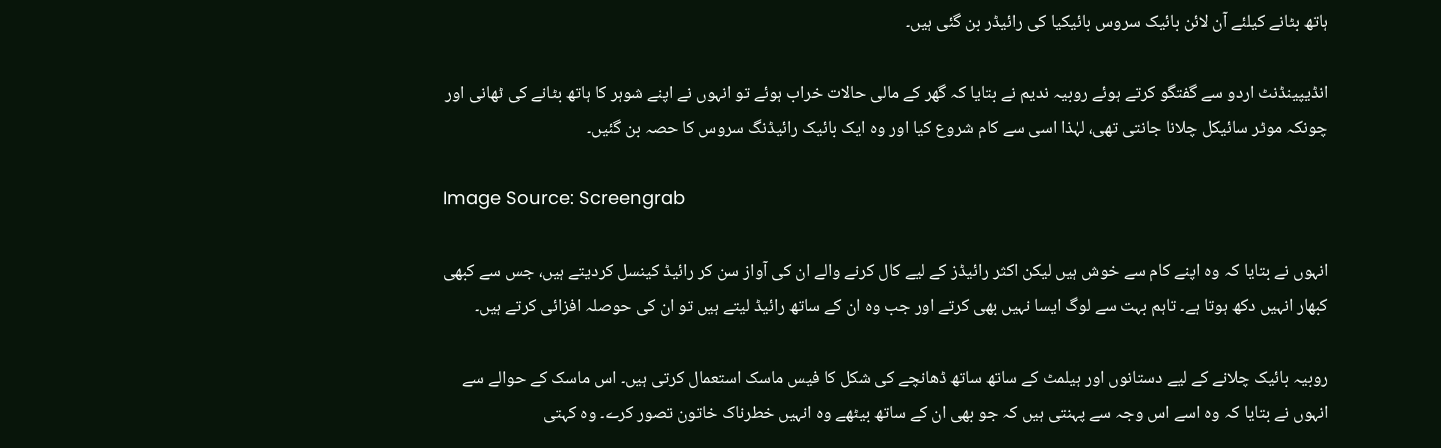ہاتھ بٹانے کیلئے آن لائن بائیک سروس بائیکیا کی رائیڈر بن گئی ہیں۔

انڈیپینڈنٹ اردو سے گفتگو کرتے ہوئے روبیہ ندیم نے بتایا کہ گھر کے مالی حالات خراب ہوئے تو انہوں نے اپنے شوہر کا ہاتھ بٹانے کی ٹھانی اور چونکہ موٹر سائیکل چلانا جانتی تھی، لہٰذا اسی سے کام شروع کیا اور وہ ایک بائیک رائیڈنگ سروس کا حصہ بن گئیں۔

Image Source: Screengrab

انہوں نے بتایا کہ وہ اپنے کام سے خوش ہیں لیکن اکثر رائیڈز کے لیے کال کرنے والے ان کی آواز سن کر رائیڈ کینسل کردیتے ہیں، جس سے کبھی کبھار انہیں دکھ ہوتا ہے۔ تاہم بہت سے لوگ ایسا نہیں بھی کرتے اور جب وہ ان کے ساتھ رائیڈ لیتے ہیں تو ان کی حوصلہ افزائی کرتے ہیں۔

روبیہ بائیک چلانے کے لیے دستانوں اور ہیلمٹ کے ساتھ ساتھ ڈھانچے کی شکل کا فیس ماسک استعمال کرتی ہیں۔ اس ماسک کے حوالے سے انہوں نے بتایا کہ وہ اسے اس وجہ سے پہنتی ہیں کہ جو بھی ان کے ساتھ بیٹھے وہ انہیں خطرناک خاتون تصور کرے۔ وہ کہتی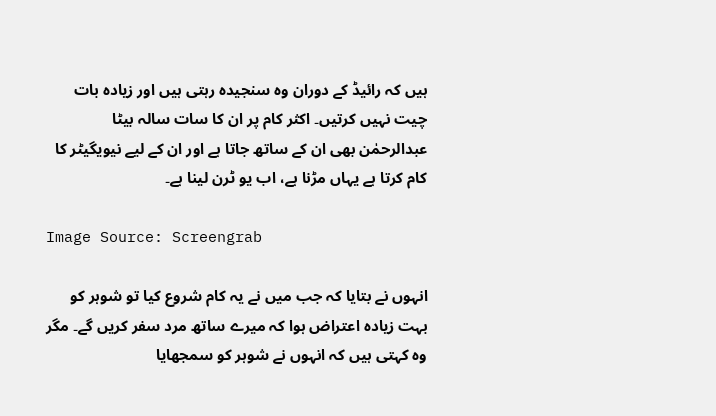ہیں کہ رائیڈ کے دوران وہ سنجیدہ رہتی ہیں اور زیادہ بات چیت نہیں کرتیں۔ اکثر کام پر ان کا سات سالہ بیٹا عبدالرحمٰن بھی ان کے ساتھ جاتا ہے اور ان کے لیے نیویگیٹر کا کام کرتا ہے یہاں مڑنا ہے، اب یو ٹرن لینا ہے۔

Image Source: Screengrab

انہوں نے بتایا کہ جب میں نے یہ کام شروع کیا تو شوہر کو بہت زیادہ اعتراض ہوا کہ میرے ساتھ مرد سفر کریں گے۔ مگر وہ کہتی ہیں کہ انہوں نے شوہر کو سمجھایا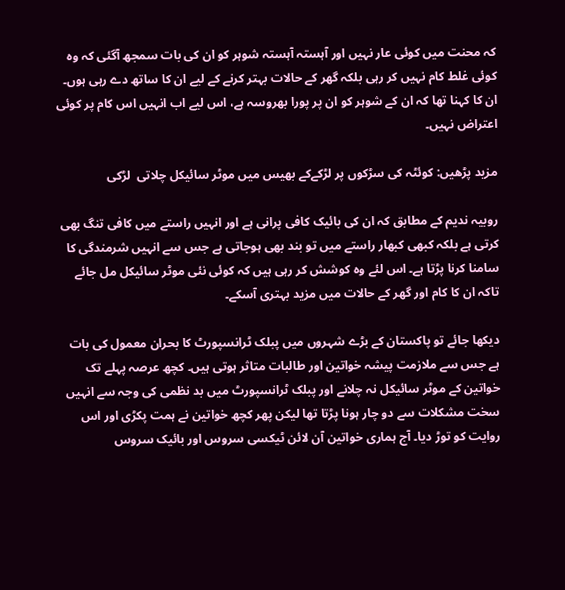کہ محنت میں کوئی عار نہیں اور آہستہ آہستہ شوہر کو ان کی بات سمجھ آگئی کہ وہ کوئی غلط کام نہیں کر رہی بلکہ گھر کے حالات بہتر کرنے کے لیے ان کا ساتھ دے رہی ہوں۔ ان کا کہنا تھا کہ ان کے شوہر کو ان پر پورا بھروسہ ہے، اس لیے اب انہیں اس کام پر کوئی اعتراض نہیں۔

مزید پڑھیں: کوئٹہ کی سڑکوں پر لڑکےکے بھیس میں موٹر سائیکل چلاتی  لڑکی

روبیہ ندیم کے مطابق کہ ان کی بائیک کافی پرانی ہے اور انہیں راستے میں کافی تنگ بھی کرتی ہے بلکہ کبھی کبھار راستے میں تو بند بھی ہوجاتی ہے جس سے انہیں شرمندگی کا سامنا کرنا پڑتا ہے۔ اس لئے وہ کوشش کر رہی ہیں کہ کوئی نئی موٹر سائیکل مل جائے تاکہ ان کا کام اور گھر کے حالات میں مزید بہتری آسکے۔

دیکھا جائے تو پاکستان کے بڑے شہروں میں پبلک ٹرانسپورٹ کا بحران معمول کی بات ہے جس سے ملازمت پیشہ خواتین اور طالبات متاثر ہوتی ہیں۔ کچھ عرصہ پہلے تک خواتین کے موٹر سائیکل نہ چلانے اور پبلک ٹرانسپورٹ میں بد نظمی کی وجہ سے انہیں سخت مشکلات سے دو چار ہونا پڑتا تھا لیکن پھر کچھ خواتین نے ہمت پکڑی اور اس روایت کو توڑ دیا۔ آج ہماری خواتین آن لائن ٹیکسی سروس اور بائیک سروس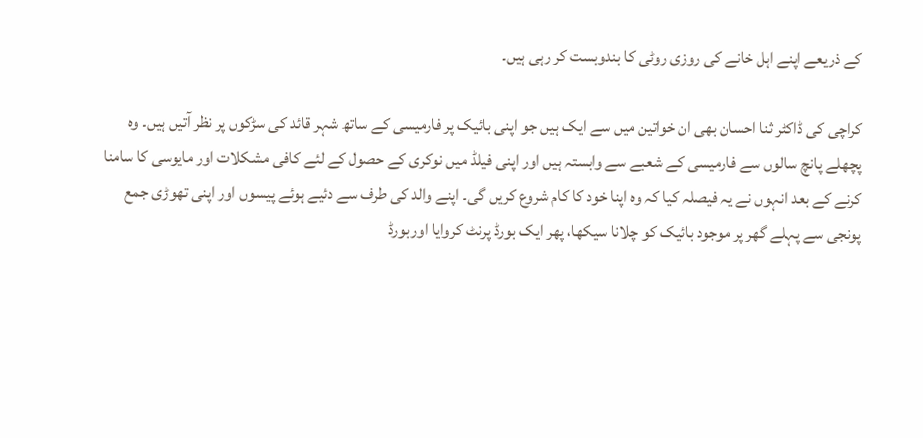کے ذریعے اپنے اہل خانے کی روزی روٹی کا بندوبست کر رہی ہیں۔

کراچی کی ڈاکٹر ثنا احسان بھی ان خواتین میں سے ایک ہیں جو اپنی بائیک پر فارمیسی کے ساتھ شہر قائد کی سڑکوں پر نظر آتیں ہیں۔ وہ پچھلے پانچ سالوں سے فارمیسی کے شعبے سے وابستہ ہیں اور اپنی فیلڈ میں نوکری کے حصول کے لئے کافی مشکلات اور مایوسی کا سامنا کرنے کے بعد انہوں نے یہ فیصلہ کیا کہ وہ اپنا خود کا کام شروع کریں گی۔ اپنے والد کی طرف سے دئیے ہوئے پیسوں اور اپنی تھوڑی جمع پونجی سے پہلے گھر پر موجود بائیک کو چلانا سیکھا، پھر ایک بورڈ پرنٹ کروایا اوربورڈ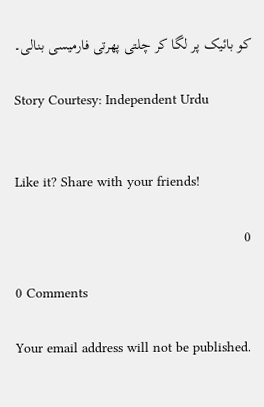کو بائیک پر لگا کر چلتی پھرتی فارمیسی بنالی۔

Story Courtesy: Independent Urdu


Like it? Share with your friends!

0

0 Comments

Your email address will not be published.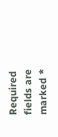Required fields are marked *